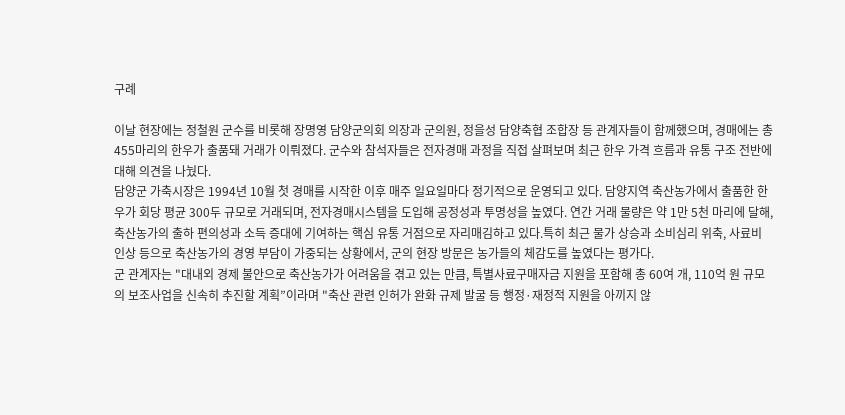구례

이날 현장에는 정철원 군수를 비롯해 장명영 담양군의회 의장과 군의원, 정을성 담양축협 조합장 등 관계자들이 함께했으며, 경매에는 총 455마리의 한우가 출품돼 거래가 이뤄졌다. 군수와 참석자들은 전자경매 과정을 직접 살펴보며 최근 한우 가격 흐름과 유통 구조 전반에 대해 의견을 나눴다.
담양군 가축시장은 1994년 10월 첫 경매를 시작한 이후 매주 일요일마다 정기적으로 운영되고 있다. 담양지역 축산농가에서 출품한 한우가 회당 평균 300두 규모로 거래되며, 전자경매시스템을 도입해 공정성과 투명성을 높였다. 연간 거래 물량은 약 1만 5천 마리에 달해, 축산농가의 출하 편의성과 소득 증대에 기여하는 핵심 유통 거점으로 자리매김하고 있다.특히 최근 물가 상승과 소비심리 위축, 사료비 인상 등으로 축산농가의 경영 부담이 가중되는 상황에서, 군의 현장 방문은 농가들의 체감도를 높였다는 평가다.
군 관계자는 "대내외 경제 불안으로 축산농가가 어려움을 겪고 있는 만큼, 특별사료구매자금 지원을 포함해 총 60여 개, 110억 원 규모의 보조사업을 신속히 추진할 계획”이라며 "축산 관련 인허가 완화 규제 발굴 등 행정·재정적 지원을 아끼지 않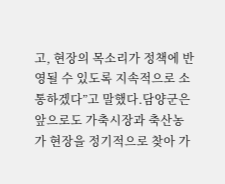고, 현장의 목소리가 정책에 반영될 수 있도록 지속적으로 소통하겠다”고 말했다.담양군은 앞으로도 가축시장과 축산농가 현장을 정기적으로 찾아 가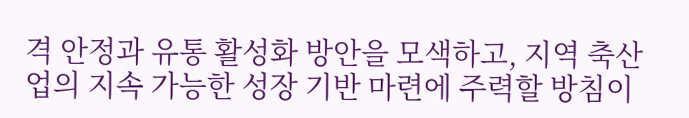격 안정과 유통 활성화 방안을 모색하고, 지역 축산업의 지속 가능한 성장 기반 마련에 주력할 방침이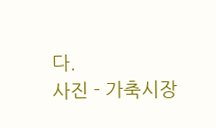다.
사진 - 가축시장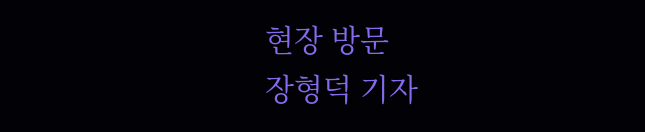현장 방문
장형덕 기자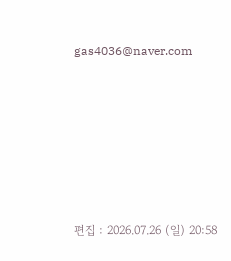gas4036@naver.com






편집 : 2026.07.26 (일) 20:58